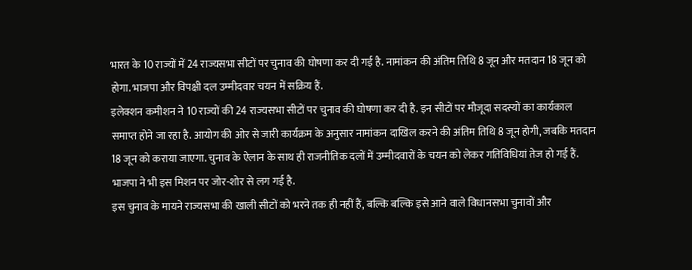भारत के 10 राज्यों में 24 राज्यसभा सीटों पर चुनाव की घोषणा कर दी गई है. नामांकन की अंतिम तिथि 8 जून और मतदान 18 जून को होगा. भाजपा और विपक्षी दल उम्मीदवार चयन में सक्रिय हैं.
इलेक्शन कमीशन ने 10 राज्यों की 24 राज्यसभा सीटों पर चुनाव की घोषणा कर दी है. इन सीटों पर मौजूदा सदस्यों का कार्यकाल समाप्त होने जा रहा है. आयोग की ओर से जारी कार्यक्रम के अनुसार नामांकन दाखिल करने की अंतिम तिथि 8 जून होगी, जबकि मतदान 18 जून को कराया जाएगा. चुनाव के ऐलान के साथ ही राजनीतिक दलों में उम्मीदवारों के चयन को लेकर गतिविधियां तेज हो गई हैं. भाजपा ने भी इस मिशन पर जोर-शोर से लग गई है.
इस चुनाव के मायने राज्यसभा की खाली सीटों को भरने तक ही नहीं हैं, बल्कि बल्कि इसे आने वाले विधानसभा चुनावों और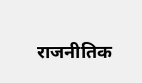राजनीतिक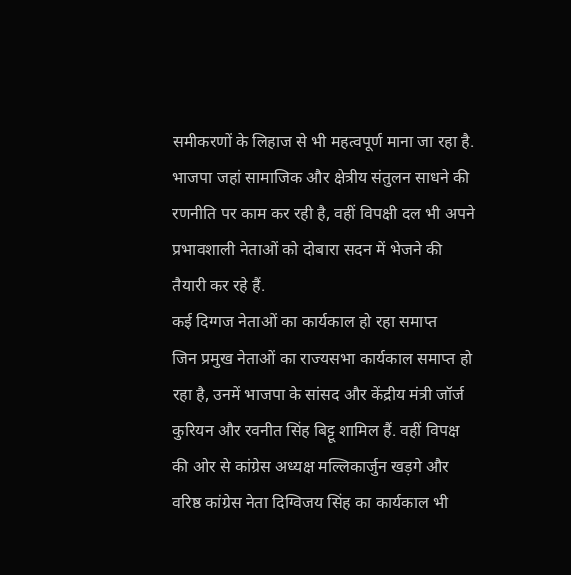समीकरणों के लिहाज से भी महत्वपूर्ण माना जा रहा है. भाजपा जहां सामाजिक और क्षेत्रीय संतुलन साधने की रणनीति पर काम कर रही है, वहीं विपक्षी दल भी अपने प्रभावशाली नेताओं को दोबारा सदन में भेजने की तैयारी कर रहे हैं.
कई दिग्गज नेताओं का कार्यकाल हो रहा समाप्त
जिन प्रमुख नेताओं का राज्यसभा कार्यकाल समाप्त हो रहा है, उनमें भाजपा के सांसद और केंद्रीय मंत्री जॉर्ज कुरियन और रवनीत सिंह बिट्टू शामिल हैं. वहीं विपक्ष की ओर से कांग्रेस अध्यक्ष मल्लिकार्जुन खड़गे और वरिष्ठ कांग्रेस नेता दिग्विजय सिंह का कार्यकाल भी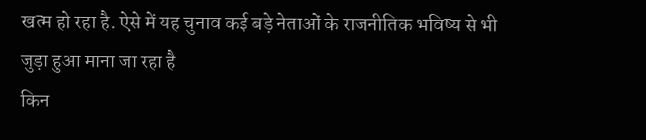खत्म हो रहा है. ऐसे में यह चुनाव कई बड़े नेताओं के राजनीतिक भविष्य से भी जुड़ा हुआ माना जा रहा है
किन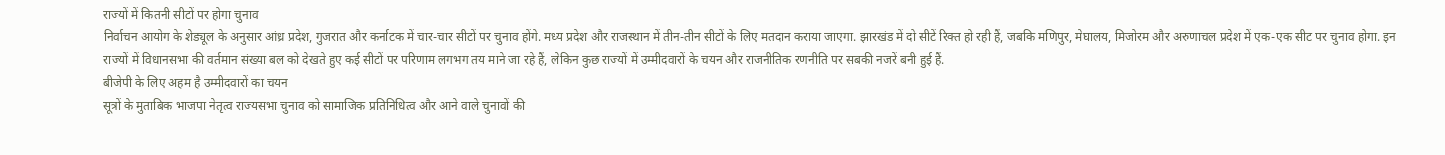राज्यों में कितनी सीटों पर होगा चुनाव
निर्वाचन आयोग के शेड्यूल के अनुसार आंध्र प्रदेश, गुजरात और कर्नाटक में चार-चार सीटों पर चुनाव होंगे. मध्य प्रदेश और राजस्थान में तीन-तीन सीटों के लिए मतदान कराया जाएगा. झारखंड में दो सीटें रिक्त हो रही हैं, जबकि मणिपुर, मेघालय, मिजोरम और अरुणाचल प्रदेश में एक-एक सीट पर चुनाव होगा. इन राज्यों में विधानसभा की वर्तमान संख्या बल को देखते हुए कई सीटों पर परिणाम लगभग तय माने जा रहे हैं, लेकिन कुछ राज्यों में उम्मीदवारों के चयन और राजनीतिक रणनीति पर सबकी नजरें बनी हुई हैं.
बीजेपी के लिए अहम है उम्मीदवारों का चयन
सूत्रों के मुताबिक भाजपा नेतृत्व राज्यसभा चुनाव को सामाजिक प्रतिनिधित्व और आने वाले चुनावों की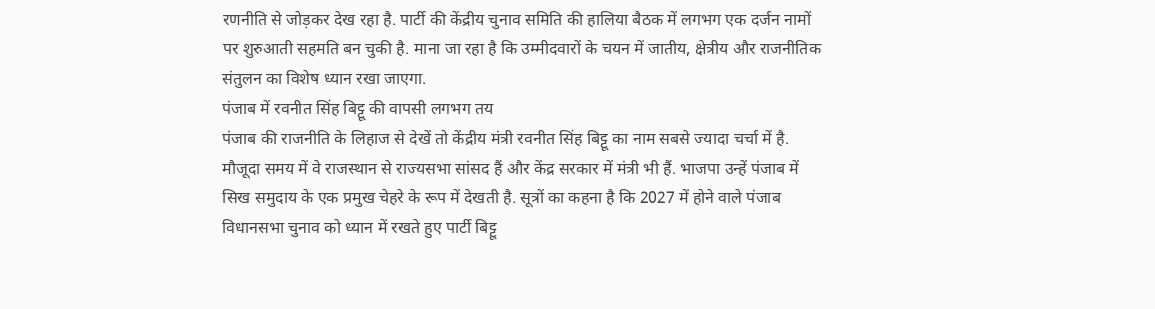रणनीति से जोड़कर देख रहा है. पार्टी की केंद्रीय चुनाव समिति की हालिया बैठक में लगभग एक दर्जन नामों पर शुरुआती सहमति बन चुकी है. माना जा रहा है कि उम्मीदवारों के चयन में जातीय, क्षेत्रीय और राजनीतिक संतुलन का विशेष ध्यान रखा जाएगा.
पंजाब में रवनीत सिंह बिट्टू की वापसी लगभग तय
पंजाब की राजनीति के लिहाज से देखें तो केंद्रीय मंत्री रवनीत सिंह बिट्टू का नाम सबसे ज्यादा चर्चा में है. मौजूदा समय में वे राजस्थान से राज्यसभा सांसद हैं और केंद्र सरकार में मंत्री भी हैं. भाजपा उन्हें पंजाब में सिख समुदाय के एक प्रमुख चेहरे के रूप में देखती है. सूत्रों का कहना है कि 2027 में होने वाले पंजाब विधानसभा चुनाव को ध्यान में रखते हुए पार्टी बिट्टू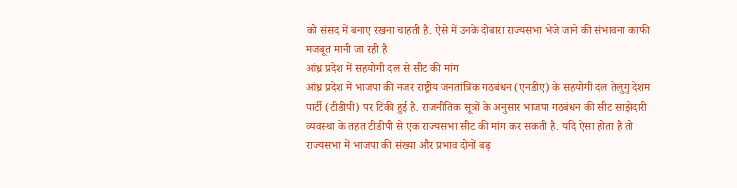को संसद में बनाए रखना चाहती है. ऐसे में उनके दोबारा राज्यसभा भेजे जाने की संभावना काफी मजबूत मानी जा रही है
आंध्र प्रदेश में सहयोगी दल से सीट की मांग
आंध्र प्रदेश में भाजपा की नजर राष्ट्रीय जनतांत्रिक गठबंधन (एनडीए) के सहयोगी दल तेलुगु देशम पार्टी (टीडीपी) पर टिकी हुई है. राजनीतिक सूत्रों के अनुसार भाजपा गठबंधन की सीट साझेदारी व्यवस्था के तहत टीडीपी से एक राज्यसभा सीट की मांग कर सकती है. यदि ऐसा होता है तो राज्यसभा में भाजपा की संख्या और प्रभाव दोनों बढ़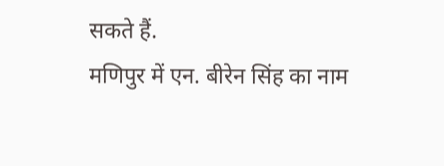सकते हैं.
मणिपुर में एन. बीरेन सिंह का नाम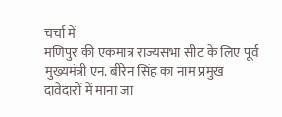चर्चा में
मणिपुर की एकमात्र राज्यसभा सीट के लिए पूर्व मुख्यमंत्री एन. बीरेन सिंह का नाम प्रमुख दावेदारों में माना जा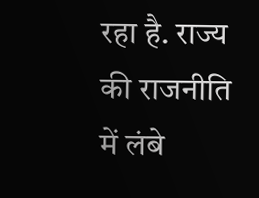रहा है. राज्य की राजनीति में लंबे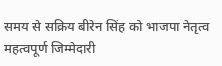समय से सक्रिय बीरेन सिंह को भाजपा नेतृत्व महत्वपूर्ण जिम्मेदारी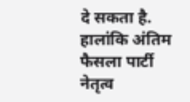दे सकता है. हालांकि अंतिम फैसला पार्टी नेतृत्व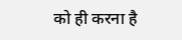को ही करना है